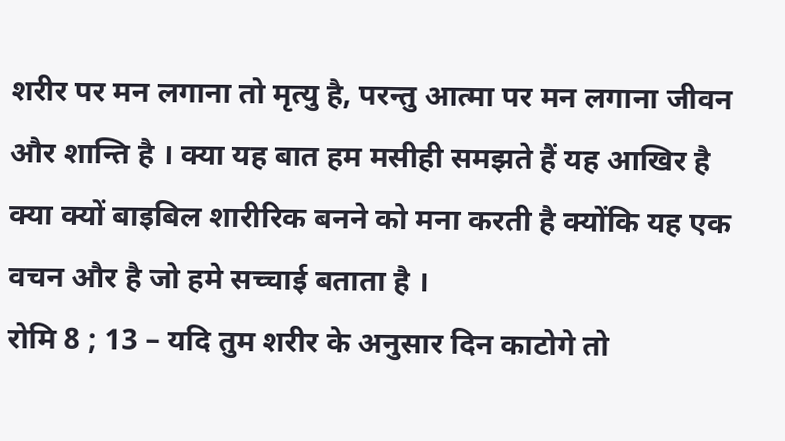शरीर पर मन लगाना तो मृत्यु है, परन्तु आत्मा पर मन लगाना जीवन और शान्ति है । क्या यह बात हम मसीही समझते हैं यह आखिर है क्या क्यों बाइबिल शारीरिक बनने को मना करती है क्योंकि यह एक वचन और है जो हमे सच्चाई बताता है ।
रोमि 8 ; 13 – यदि तुम शरीर के अनुसार दिन काटोगे तो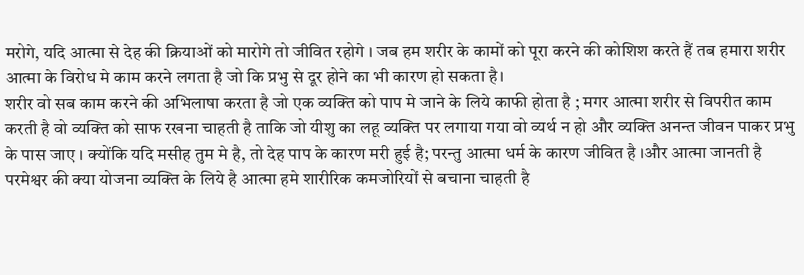मरोगे, यदि आत्मा से देह की क्रियाओं को मारोगे तो जीवित रहोगे । जब हम शरीर के कामों को पूरा करने की कोशिश करते हैं तब हमारा शरीर आत्मा के विरोध मे काम करने लगता है जो कि प्रभु से दूर होने का भी कारण हो सकता है।
शरीर वो सब काम करने की अभिलाषा करता है जो एक व्यक्ति को पाप मे जाने के लिये काफी होता है ; मगर आत्मा शरीर से विपरीत काम करती है वो व्यक्ति को साफ रखना चाहती है ताकि जो यीशु का लहू व्यक्ति पर लगाया गया वो व्यर्थ न हो और व्यक्ति अनन्त जीवन पाकर प्रभु के पास जाए । क्योंकि यदि मसीह तुम मे है, तो देह पाप के कारण मरी हुई है; परन्तु आत्मा धर्म के कारण जीवित है ।और आत्मा जानती है परमेश्वर की क्या योजना व्यक्ति के लिये है आत्मा हमे शारीरिक कमजोरियों से बचाना चाहती है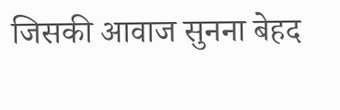जिसकी आवाज सुनना बेहद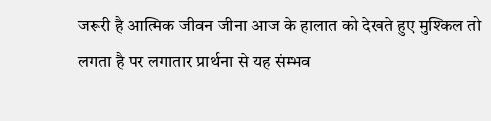जरूरी है आत्मिक जीवन जीना आज के हालात को देखते हुए मुश्किल तो लगता है पर लगातार प्रार्थना से यह संम्भव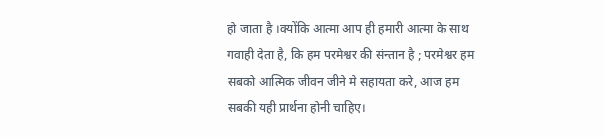हो जाता है ।क्योंकि आत्मा आप ही हमारी आत्मा के साथ गवाही देता है, कि हम परमेश्वर की संन्तान है ; परमेश्वर हम सबको आत्मिक जीवन जीने मे सहायता करे, आज हम सबकी यही प्रार्थना होनी चाहिए।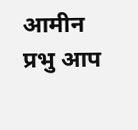आमीन
प्रभु आप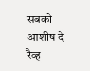सबको आशीष दे
रैव्ह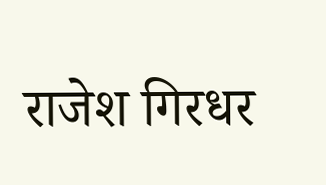राजेश गिरधर